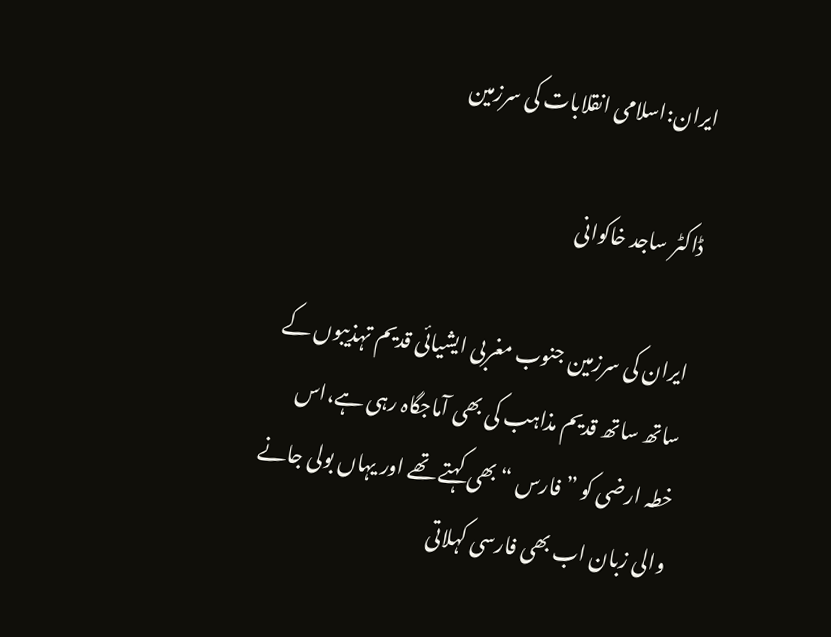ایران:اسلامی انقلابات کی سرزمین

ڈاکٹر ساجد خاکوانی

ایران کی سرزمین جنوب مغربی ایشیائی قدیم تہذیبوں کے ساتھ ساتھ قدیم مذاہب کی بھی آماجگاہ رہی ہے،اس خطہ ارضی کو ”فارس “بھی کہتے تھے اور یہاں بولی جانے والی زبان اب بھی فارسی کہلاتی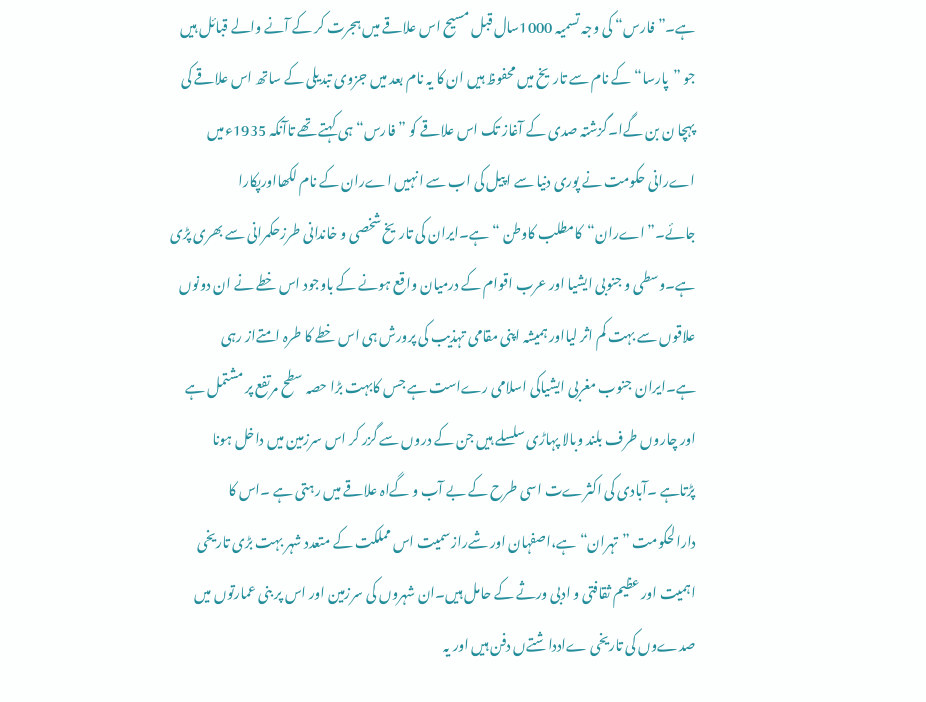ہے۔”فارس“ کی وجہ تسمیہ 1000سال قبل مسیح اس علاقے میں ہجرت کر کے آنے والے قبائل ہیں جو ”پارسا“کے نام سے تاریخ میں محفوظ ہیں ان کا یہ نام بعد میں جزوی تبدیلی کے ساتھ اس علاقے کی پہچا ن بن گےا۔گزشتہ صدی کے آغاز تک اس علاقے کو ”فارس“ہی کہتے تھے تاآنکہ 1935ءمیں اےرانی حکومت نے پوری دنیا سے اپیل کی اب سے انہیں اےران کے نام لکھااورپکارا جائے۔”اےران“کامطلب کاوطن “ہے۔ایران کی تاریخ شخصی و خاندانی طرزحکمرانی سے بھری پڑی ہے۔وسطی و جنوبی ایشیا اور عرب اقوام کے درمیان واقع ہونے کے باوجود اس خطے نے ان دونوں علاقوں سے بہت کم اثر لیااور ہمیشہ اپنی مقامی تہذیب کی پرورش ہی اس خطے کا طرہ امتےاز رہی ہے۔ایران جنوب مغربی ایشیاکی اسلامی رےاست ہے جس کابہت بڑا حصہ سطح مرتفع پر مشتمل ہے اور چاروں طرف بلند وبالا پہاڑی سلسلے ہیں جن کے دروں سے گزر کر اس سرزمین میں داخل ہونا پڑتاہے ۔آبادی کی اکثرےت اسی طرح کے بے آب و گےاہ علاقے میں رہتی ہے ۔اس کا دارالحکومت ”تہران“ہے،اصفہان اور شےرازسمیت اس مملکت کے متعدد شہر بہت بڑی تاریخی اہمیت اور عظیم ثقافتی و ادبی ورثے کے حامل ہیں۔ان شہروں کی سرزمین اور اس پر بنی عمارتوں میں صدےوں کی تاریخی ےادداشتےں دفن ہیں اور یہ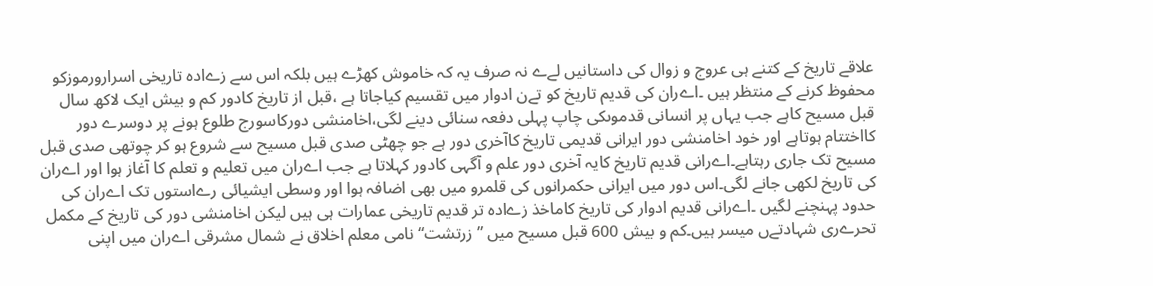علاقے تاریخ کے کتنے ہی عروج و زوال کی داستانیں لےے نہ صرف یہ کہ خاموش کھڑے ہیں بلکہ اس سے زےادہ تاریخی اسرارورموزکو محفوظ کرنے کے منتظر ہیں ۔اےران کی قدیم تاریخ کو تےن ادوار میں تقسیم کیاجاتا ہے ،قبل از تاریخ کادور کم و بیش ایک لاکھ سال قبل مسیح کاہے جب یہاں پر انسانی قدموںکی چاپ پہلی دفعہ سنائی دینے لگی،اخامنشی دورکاسورج طلوع ہونے پر دوسرے دور کااختتام ہوتاہے اور خود اخامنشی دور ایرانی قدیمی تاریخ کاآخری دور ہے جو چھٹی صدی قبل مسیح سے شروع ہو کر چوتھی صدی قبل مسیح تک جاری رہتاہے۔اےرانی قدیم تاریخ کایہ آخری دور علم و آگہی کادور کہلاتا ہے جب اےران میں تعلیم و تعلم کا آغاز ہوا اور اےران کی تاریخ لکھی جانے لگی۔اس دور میں ایرانی حکمرانوں کی قلمرو میں بھی اضافہ ہوا اور وسطی ایشیائی رےاستوں تک اےران کی حدود پہنچنے لگیں ۔اےرانی قدیم ادوار کی تاریخ کاماخذ زےادہ تر قدیم تاریخی عمارات ہی ہیں لیکن اخامنشی دور کی تاریخ کے مکمل تحرےری شہادتےں میسر ہیں۔کم و بیش 600 قبل مسیح میں ”زرتشت“نامی معلم اخلاق نے شمال مشرقی اےران میں اپنی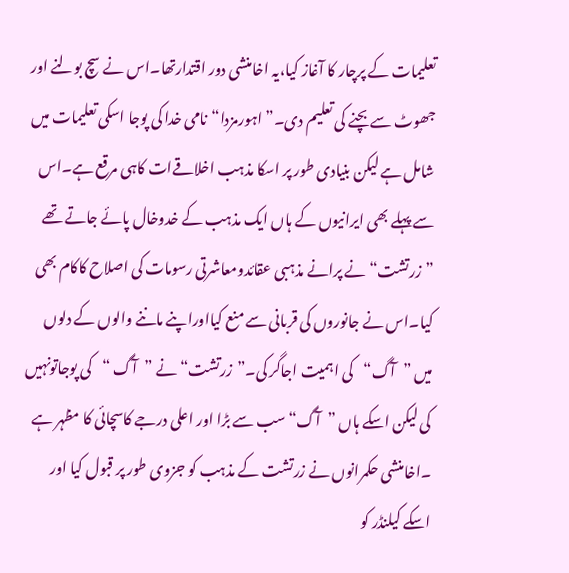تعلیمات کے پرچار کا آغاز کیا،یہ اخامنشی دور اقتدارتھا۔اس نے سچ بولنے اور جھوٹ سے بچنے کی تعلیم دی۔”اہورمزدا“نامی خدا کی پوجا اسکی تعلیمات میں شامل ہے لیکن بنیادی طور پر اسکا مذہب اخلاقےات کاہی مرقع ہے۔اس سے پہلے بھی ایرانیوں کے ہاں ایک مذہب کے خدوخال پائے جاتے تھے ”زرتشت“نے پرانے مذہبی عقائدومعاشرتی رسومات کی اصلاح کاکام بھی کیا۔اس نے جانوروں کی قربانی سے منع کیااوراپنے ماننے والوں کے دلوں میں ”آگ“کی اہمیت اجاگر کی۔”زرتشت“نے ”آگ “کی پوجاتونہیں کی لیکن اسکے ہاں ”آگ“ سب سے بڑا اور اعلی درجے کاسچائی کا مظہر ہے ۔اخامنشی حکمرانوں نے زرتشت کے مذہب کو جزوی طور پر قبول کیا اور اسکے کیلنڈر کو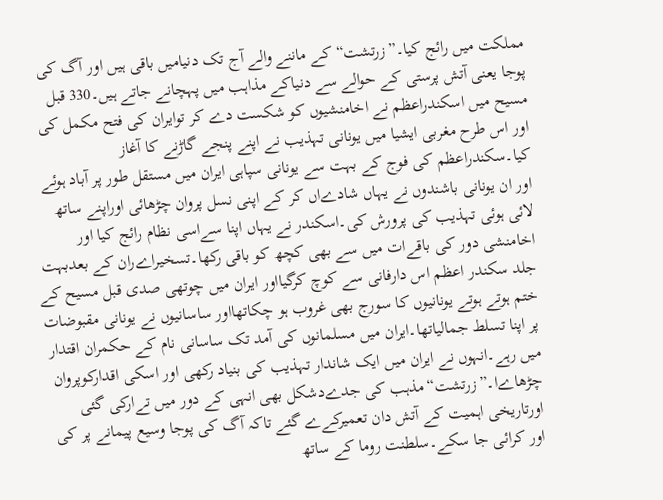مملکت میں رائج کیا۔”زرتشت“کے ماننے والے آج تک دنیامیں باقی ہیں اور آگ کی پوجا یعنی آتش پرستی کے حوالے سے دنیاکے مذاہب میں پہچانے جاتے ہیں۔330 قبل مسیح میں اسکندراعظم نے اخامنشیوں کو شکست دے کر توایران کی فتح مکمل کی اور اس طرح مغربی ایشیا میں یونانی تہذیب نے اپنے پنجے گاڑنے کا آغاز کیا۔سکندراعظم کی فوج کے بہت سے یونانی سپاہی ایران میں مستقل طور پر آباد ہوئے اور ان یونانی باشندوں نے یہاں شادےاں کر کے اپنی نسل پروان چڑھائی اوراپنے ساتھ لائی ہوئی تہذیب کی پرورش کی۔اسکندر نے یہاں اپنا سےاسی نظام رائج کیا اور اخامنشی دور کی باقےات میں سے بھی کچھ کو باقی رکھا۔تسخیراےران کے بعدبہت جلد سکندر اعظم اس دارفانی سے کوچ کرگیااور ایران میں چوتھی صدی قبل مسیح کے ختم ہوتے ہوتے یونانیوں کا سورج بھی غروب ہو چکاتھااور ساسانیوں نے یونانی مقبوضات پر اپنا تسلط جمالیاتھا۔ایران میں مسلمانوں کی آمد تک ساسانی نام کے حکمران اقتدار میں رہے۔انہوں نے ایران میں ایک شاندار تہذیب کی بنیاد رکھی اور اسکی اقدارکوپروان چڑھاےا۔”زرتشت“مذہب کی جدےدشکل بھی انہی کے دور میں تےارکی گئی اورتاریخی اہمیت کے آتش دان تعمیرکےے گئے تاکہ آگ کی پوجا وسیع پیمانے پر کی اور کرائی جا سکے۔سلطنت روما کے ساتھ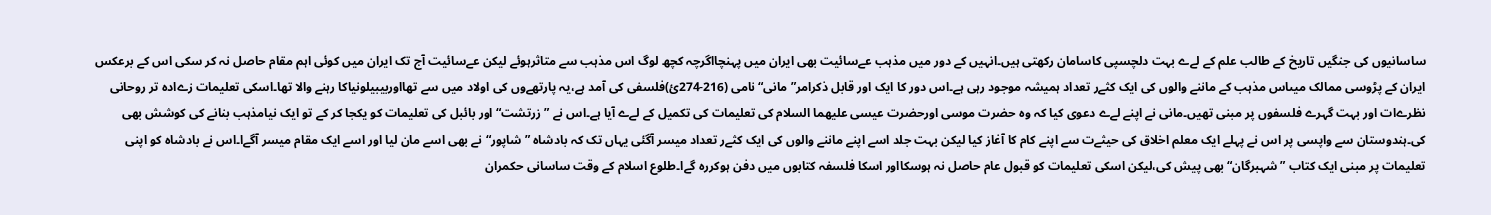ساسانیوں کی جنگیں تاریخ کے طالب علم کے لےے بہت دلچسپی کاسامان رکھتی ہیں۔انہیں کے دور میں مذہب عےسائیت بھی ایران میں پہنچااگرچہ کچھ لوگ اس مذہب سے متاثرہوئے لیکن عےسائیت آج تک ایران میں کوئی اہم مقام حاصل نہ کر سکی اس کے برعکس ایران کے پڑوسی ممالک میںاس مذہب کے ماننے والوں کی ایک کثےر تعداد ہمیشہ موجود رہی ہے۔اس دور کا ایک اور قابل ذکرامر” مانی“نامی (216-274ئ)فلسفی کی آمد ہے،یہ پارتھےوں کی اولاد میں سے تھااوربیبیلونیاکا رہنے والا تھا۔اسکی تعلیمات زےادہ تر روحانی نظرےات اور بہت گہرے فلسفوں پر مبنی تھیں۔مانی نے اپنے لےے دعوی کیا کہ وہ حضرت موسی اورحضرت عیسی علیھما السلام کی تعلیمات کی تکمیل کے لےے آیا ہے۔اس نے ”زرتشت“اور بائبل کی تعلیمات کو یکجا کر کے تو ایک نیامذہب بنانے کی کوشش بھی کی۔ہندوستان سے واپسی پر اس نے پہلے ایک معلم اخلاق کی حیثےت سے اپنے کام کا آغاز کیا لیکن بہت جلد اسے اپنے ماننے والوں کی ایک کثےر تعداد میسر آگئی یہاں تک کہ بادشاہ ”شاپور“نے بھی اسے مان لیا اور اسے ایک مقام میسر آگےا۔اس نے بادشاہ کو اپنی تعلیمات پر مبنی ایک کتاب ”شہبرگان“بھی پیش کی،لیکن اسکی تعلیمات کو قبول عام حاصل نہ ہوسکااور اسکا فلسفہ کتابوں میں دفن ہوکررہ گےا۔طلوع اسلام کے وقت ساسانی حکمران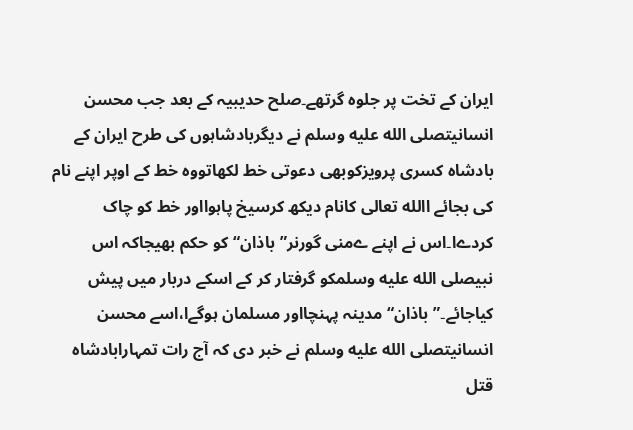ایران کے تخت پر جلوہ گرتھے۔صلح حدیبیہ کے بعد جب محسن انسانیتصلى الله عليه وسلم نے دیگربادشاہوں کی طرح ایران کے بادشاہ کسری پرویزکوبھی دعوتی خط لکھاتووہ خط کے اوپر اپنے نام کی بجائے االله تعالی کانام دیکھ کرسیخ پاہوااور خط کو چاک کردےا۔اس نے اپنے ےمنی گورنر”باذان“کو حکم بھیجاکہ اس نبیصلى الله عليه وسلمکو گرفتار کر کے اسکے دربار میں پیش کیاجائے۔”باذان“مدینہ پہنچااور مسلمان ہوگےا،اسے محسن انسانیتصلى الله عليه وسلم نے خبر دی کہ آج رات تمہارابادشاہ قتل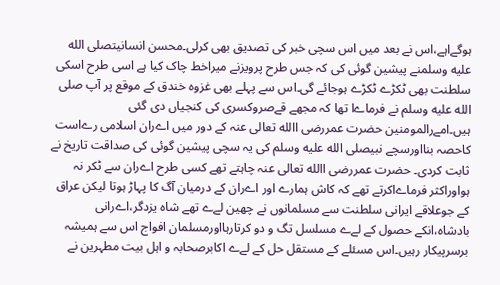ہوگےاہے،اس نے بعد میں اس سچی خبر کی تصدیق بھی کرلی۔محسن انسانیتصلى الله عليه وسلمنے پیشین گوئی کی کہ جس طرح پرویزنے میراخط چاک کیا ہے اسی طرح اسکی سلطنت بھی ٹکڑے ٹکڑے ہوجائے گی۔اس سے پہلے بھی غزوہ خندق کے موقع پر آپ صلى الله عليه وسلم نے فرماےا تھا کہ مجھے قےصروکسری کی کنجیاں دی گئی ہیں۔امےرالمومنین حضرت عمررضی االله تعالی عنہ کے دور میں اےران اسلامی رےاست کاحصہ بنااورسچے نبیصلى الله عليه وسلم کی یہ سچی پیشین گوئی کی صداقت تاریخ نے ثابت کردی۔ حضرت عمررضی االله تعالی عنہ چاہتے تھے کسی طرح اےران سے ٹکر نہ ہواوراکثر فرماےاکرتے تھے کہ کاش ہمارے اور اےران کے درمیان آگ کا پہاڑ ہوتا لیکن عراق کے جوعلاقے ایرانی سلطنت سے مسلمانوں نے چھین لےے تھے شاہ یزدگر،اےرانی بادشاہ،انکے حصول کے لےے مسلسل تگ و دو کرتارہااورمسلمان افواج اس سے ہمیشہ برسرپیکار رہیں۔اس مسئلے کے مستقل حل کے لےے اکابرصحابہ و اہل بیت مطہرین نے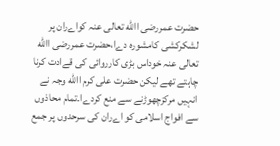حضرت عمررضی االله تعالی عنہ کواےران پر لشکرکشی کامشورہ دےا،حضرت عمررضی االله تعالی عنہ خوداس بڑی کارروائی کی قےادت کرنا چاہتے تھے لیکن حضرت علی کرم االله وجہ نے انہیں مرکزچھوڑنے سے منع کردےا۔تمام محاذوں سے افواج اسلامی کو اےران کی سرحدوں پر جمع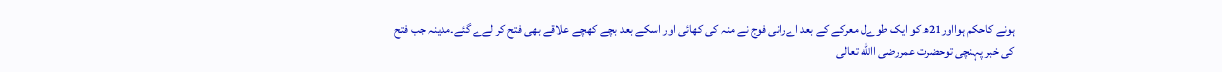ہونے کاحکم ہوااور21ھ کو ایک طوےل معرکے کے بعد اےرانی فوج نے منہ کی کھائی اور اسکے بعد بچے کھچے علاقے بھی فتح کر لےے گئے۔مدینہ جب فتح کی خبر پہنچی توحضرت عمررضی االله تعالی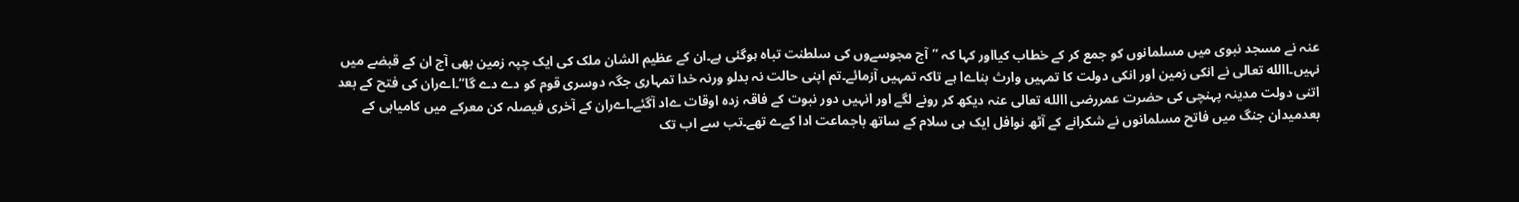عنہ نے مسجد نبوی میں مسلمانوں کو جمع کر کے خطاب کیااور کہا کہ ”آج مجوسےوں کی سلطنت تباہ ہوگئی ہے۔ان کے عظیم الشان ملک کی ایک چپہ زمین بھی آج ان کے قبضے میں نہیں۔االله تعالی نے انکی زمین اور انکی دولت کا تمہیں وارث بناےا ہے تاکہ تمہیں آزمائے۔تم اپنی حالت نہ بدلو ورنہ خدا تمہاری جگہ دوسری قوم کو دے دے گا“۔اےران کی فتح کے بعد اتنی دولت مدینہ پہنچی کی حضرت عمررضی االله تعالی عنہ دیکھ کر رونے لگے اور انہیں دور نبوت کے فاقہ زدہ اوقات ےاد آگئے۔اےران کے آخری فیصلہ کن معرکے میں کامیابی کے بعدمیدان جنگ میں فاتح مسلمانوں نے شکرانے کے آٹھ نوافل ایک ہی سلام کے ساتھ باجماعت ادا کےے تھے۔تب سے اب تک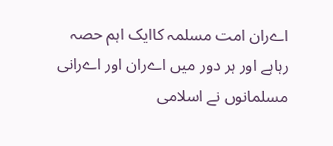اےران امت مسلمہ کاایک اہم حصہ رہاہے اور ہر دور میں اےران اور اےرانی مسلمانوں نے اسلامی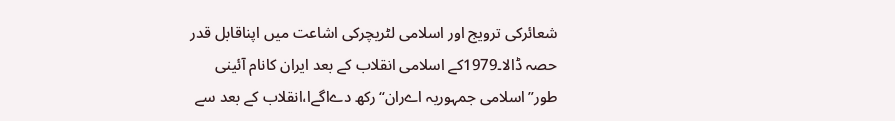شعائرکی ترویج اور اسلامی لٹریچرکی اشاعت میں اپناقابل قدر حصہ ڈالا۔1979کے اسلامی انقلاب کے بعد ایران کانام آئینی طور”اسلامی جمہوریہ اےران“رکھ دےاگےا،انقلاب کے بعد سے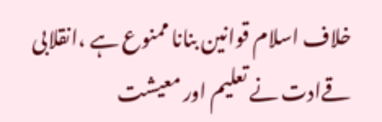خلاف اسلام قوانین بنانا ممنوع ہے ،انقلابی قےادت نے تعلیم اور معیشت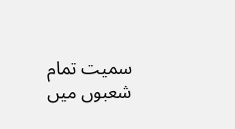سمیت تمام شعبوں میں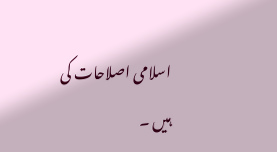اسلامی اصلاحات کی ہیں ۔